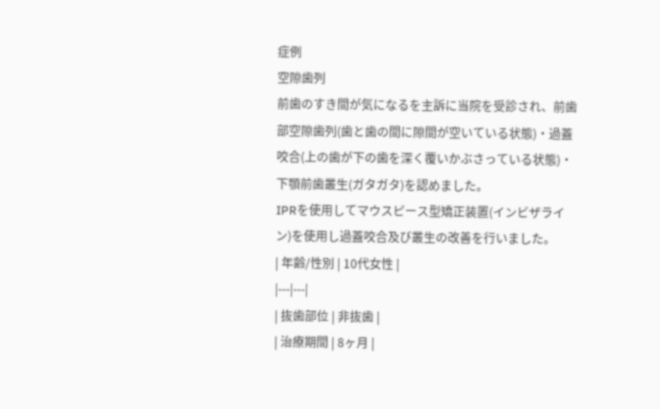症例
空隙歯列
前歯のすき間が気になるを主訴に当院を受診され、前歯部空隙歯列(歯と歯の間に隙間が空いている状態)・過蓋咬合(上の歯が下の歯を深く覆いかぶさっている状態)・下顎前歯叢生(ガタガタ)を認めました。
IPRを使用してマウスピース型矯正装置(インビザライン)を使用し過蓋咬合及び叢生の改善を行いました。
| 年齢/性別 | 10代女性 |
|---|---|
| 抜歯部位 | 非抜歯 |
| 治療期間 | 8ヶ月 |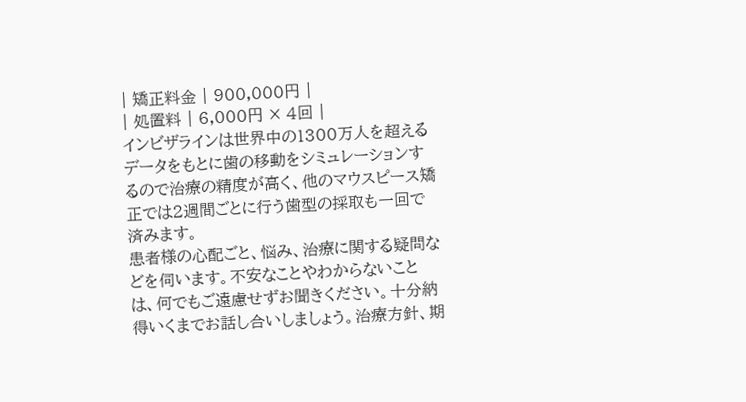| 矯正料金 | 900,000円 |
| 処置料 | 6,000円 × 4回 |
インビザラインは世界中の1300万人を超えるデータをもとに歯の移動をシミュレーションするので治療の精度が高く、他のマウスピース矯正では2週間ごとに行う歯型の採取も一回で済みます。
患者様の心配ごと、悩み、治療に関する疑問などを伺います。不安なことやわからないことは、何でもご遠慮せずお聞きください。十分納得いくまでお話し合いしましょう。治療方針、期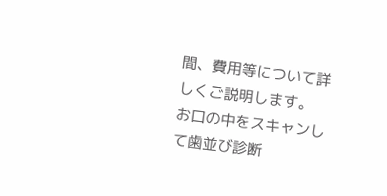間、費用等について詳しくご説明します。
お口の中をスキャンして歯並び診断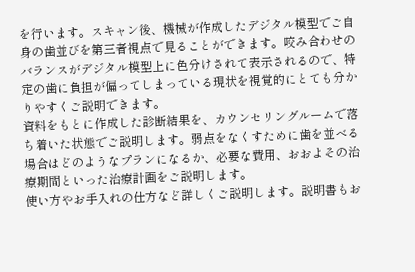を行います。スキャン後、機械が作成したデジタル模型でご自身の歯並びを第三者視点で見ることができます。咬み合わせのバランスがデジタル模型上に色分けされて表示されるので、特定の歯に負担が偏ってしまっている現状を視覚的にとても分かりやすくご説明できます。
資料をもとに作成した診断結果を、カウンセリングルームで落ち着いた状態でご説明します。弱点をなくすために歯を並べる場合はどのようなプランになるか、必要な費用、おおよその治療期間といった治療計画をご説明します。
使い方やお手入れの仕方など詳しくご説明します。説明書もお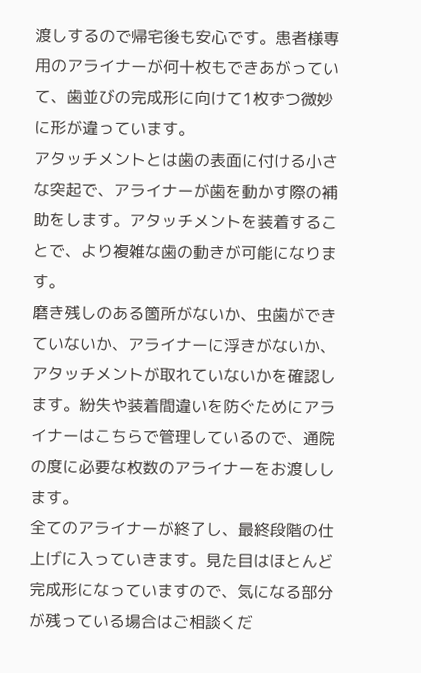渡しするので帰宅後も安心です。患者様専用のアライナーが何十枚もできあがっていて、歯並びの完成形に向けて1枚ずつ微妙に形が違っています。
アタッチメントとは歯の表面に付ける小さな突起で、アライナーが歯を動かす際の補助をします。アタッチメントを装着することで、より複雑な歯の動きが可能になります。
磨き残しのある箇所がないか、虫歯ができていないか、アライナーに浮きがないか、アタッチメントが取れていないかを確認します。紛失や装着間違いを防ぐためにアライナーはこちらで管理しているので、通院の度に必要な枚数のアライナーをお渡しします。
全てのアライナーが終了し、最終段階の仕上げに入っていきます。見た目はほとんど完成形になっていますので、気になる部分が残っている場合はご相談くだ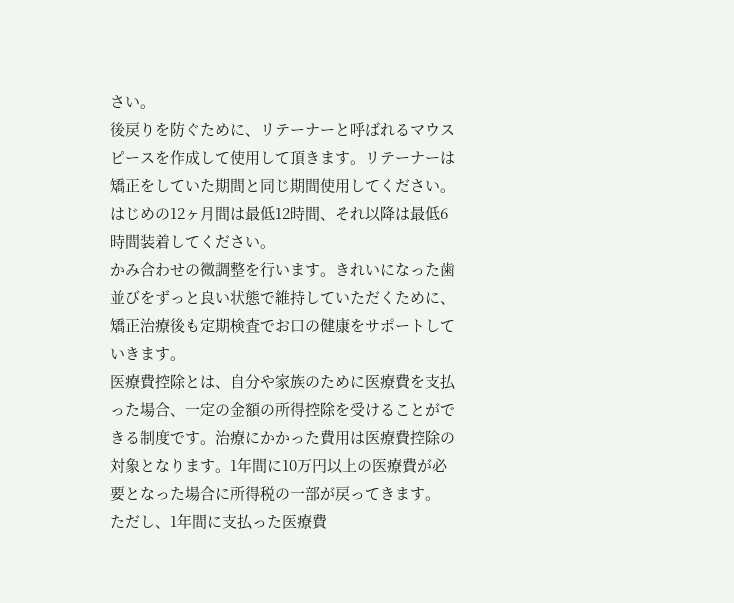さい。
後戻りを防ぐために、リテーナーと呼ばれるマウスピースを作成して使用して頂きます。リテーナーは矯正をしていた期間と同じ期間使用してください。はじめの12ヶ月間は最低12時間、それ以降は最低6時間装着してください。
かみ合わせの微調整を行います。きれいになった歯並びをずっと良い状態で維持していただくために、矯正治療後も定期検査でお口の健康をサポートしていきます。
医療費控除とは、自分や家族のために医療費を支払った場合、一定の金額の所得控除を受けることができる制度です。治療にかかった費用は医療費控除の対象となります。1年間に10万円以上の医療費が必要となった場合に所得税の一部が戻ってきます。
ただし、1年間に支払った医療費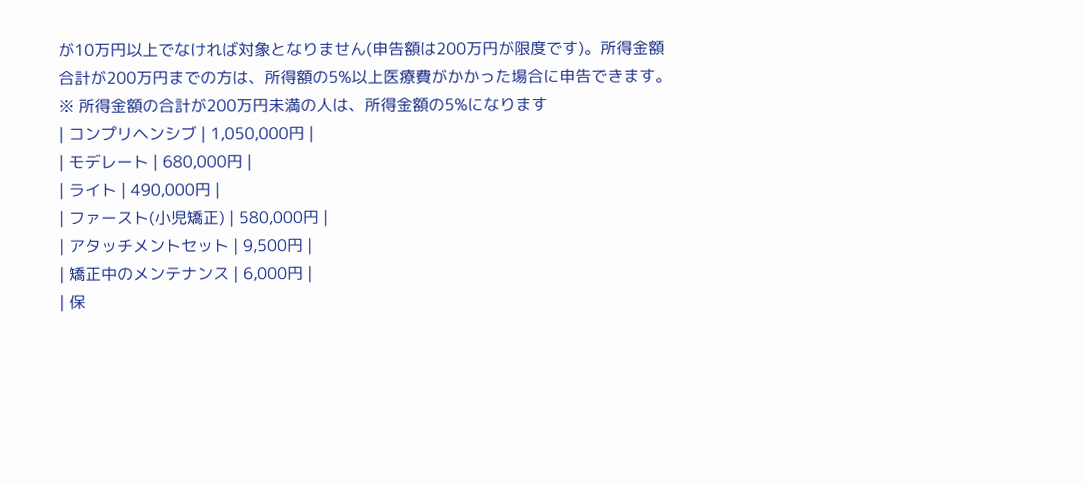が10万円以上でなければ対象となりません(申告額は200万円が限度です)。所得金額合計が200万円までの方は、所得額の5%以上医療費がかかった場合に申告できます。
※ 所得金額の合計が200万円未満の人は、所得金額の5%になります
| コンプリヘンシブ | 1,050,000円 |
| モデレート | 680,000円 |
| ライト | 490,000円 |
| ファースト(小児矯正) | 580,000円 |
| アタッチメントセット | 9,500円 |
| 矯正中のメンテナンス | 6,000円 |
| 保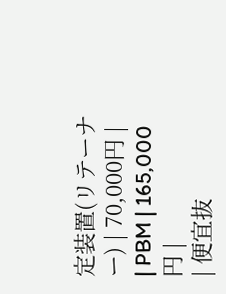定装置(リテーナー) | 70,000円 |
| PBM | 165,000円 |
| 便宜抜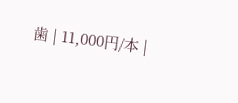歯 | 11,000円/本 |